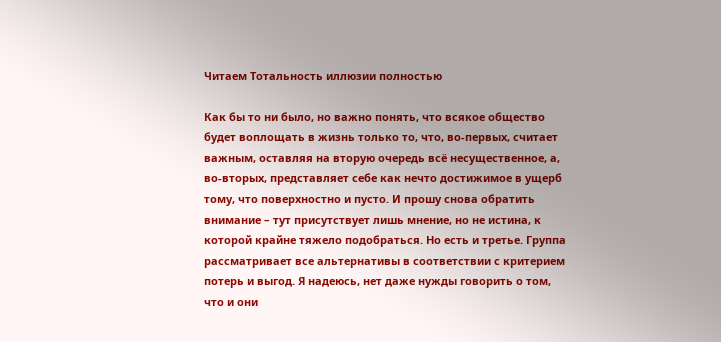Читаем Тотальность иллюзии полностью

Как бы то ни было, но важно понять, что всякое общество будет воплощать в жизнь только то, что, во-первых, считает важным, оставляя на вторую очередь всё несущественное, а, во-вторых, представляет себе как нечто достижимое в ущерб тому, что поверхностно и пусто. И прошу снова обратить внимание – тут присутствует лишь мнение, но не истина, к которой крайне тяжело подобраться. Но есть и третье. Группа рассматривает все альтернативы в соответствии с критерием потерь и выгод. Я надеюсь, нет даже нужды говорить о том, что и они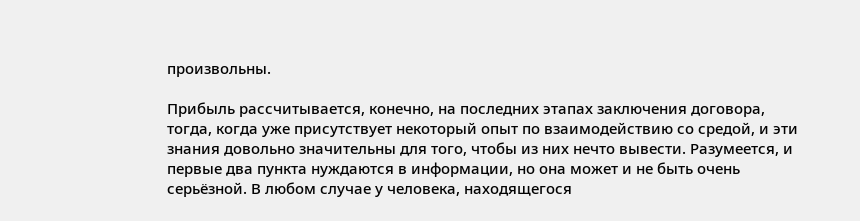произвольны.

Прибыль рассчитывается, конечно, на последних этапах заключения договора, тогда, когда уже присутствует некоторый опыт по взаимодействию со средой, и эти знания довольно значительны для того, чтобы из них нечто вывести. Разумеется, и первые два пункта нуждаются в информации, но она может и не быть очень серьёзной. В любом случае у человека, находящегося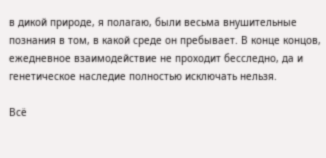в дикой природе, я полагаю, были весьма внушительные познания в том, в какой среде он пребывает. В конце концов, ежедневное взаимодействие не проходит бесследно, да и генетическое наследие полностью исключать нельзя.

Всё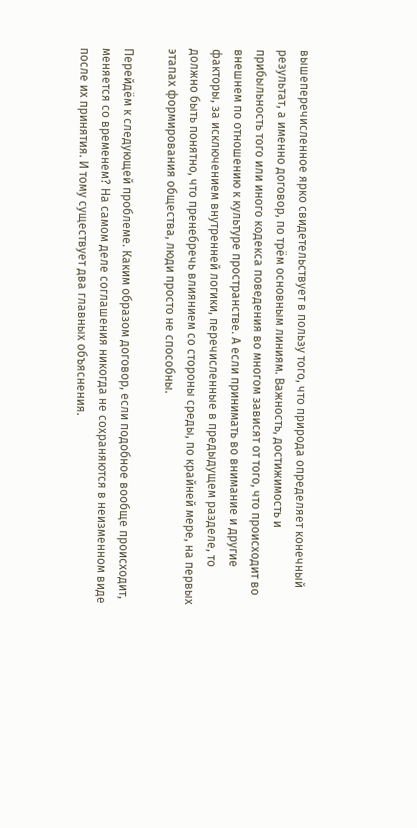вышеперечисленное ярко свидетельствует в пользу того, что природа определяет конечный результат, а именно договор, по трём основным линиям. Важность, достижимость и прибыльность того или иного кодекса поведения во многом зависят от того, что происходит во внешнем по отношению к культуре пространстве. А если принимать во внимание и другие факторы, за исключением внутренней логики, перечисленные в предыдущем разделе, то должно быть понятно, что пренебречь влиянием со стороны среды, по крайней мере, на первых этапах формирования общества, люди просто не способны.

Перейдём к следующей проблеме. Каким образом договор, если подобное вообще происходит, меняется со временем? На самом деле соглашения никогда не сохраняются в неизменном виде после их принятия. И тому существует два главных объяснения.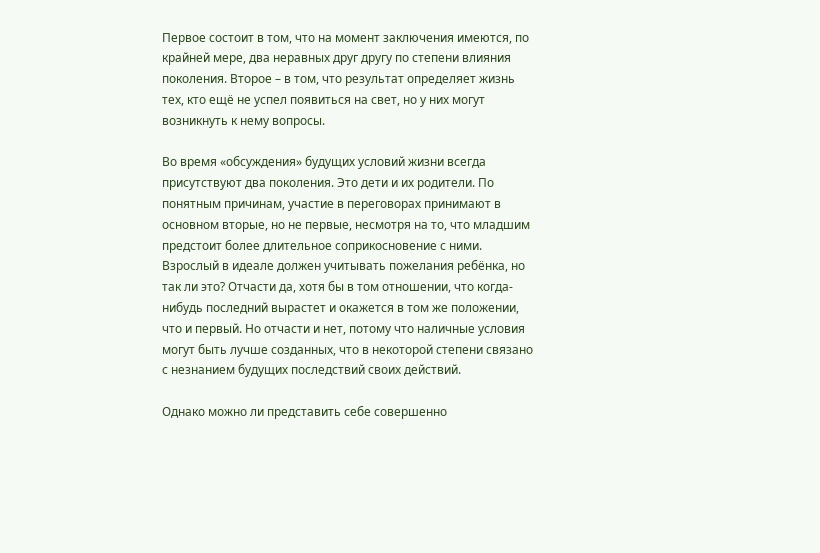Первое состоит в том, что на момент заключения имеются, по крайней мере, два неравных друг другу по степени влияния поколения. Второе – в том, что результат определяет жизнь тех, кто ещё не успел появиться на свет, но у них могут возникнуть к нему вопросы.

Во время «обсуждения» будущих условий жизни всегда присутствуют два поколения. Это дети и их родители. По понятным причинам, участие в переговорах принимают в основном вторые, но не первые, несмотря на то, что младшим предстоит более длительное соприкосновение с ними. Взрослый в идеале должен учитывать пожелания ребёнка, но так ли это? Отчасти да, хотя бы в том отношении, что когда-нибудь последний вырастет и окажется в том же положении, что и первый. Но отчасти и нет, потому что наличные условия могут быть лучше созданных, что в некоторой степени связано с незнанием будущих последствий своих действий.

Однако можно ли представить себе совершенно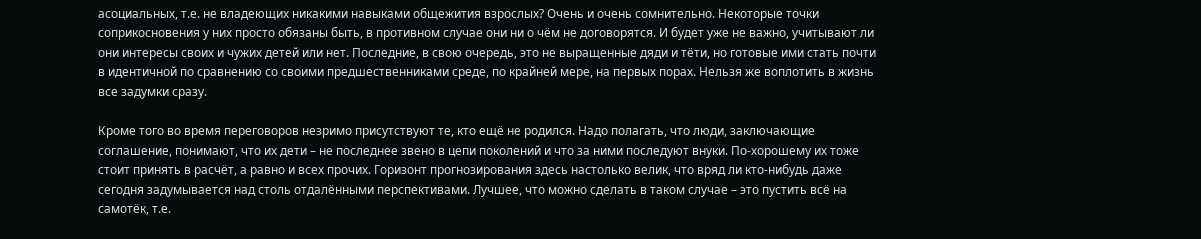асоциальных, т.е. не владеющих никакими навыками общежития взрослых? Очень и очень сомнительно. Некоторые точки соприкосновения у них просто обязаны быть, в противном случае они ни о чём не договорятся. И будет уже не важно, учитывают ли они интересы своих и чужих детей или нет. Последние, в свою очередь, это не выращенные дяди и тёти, но готовые ими стать почти в идентичной по сравнению со своими предшественниками среде, по крайней мере, на первых порах. Нельзя же воплотить в жизнь все задумки сразу.

Кроме того во время переговоров незримо присутствуют те, кто ещё не родился. Надо полагать, что люди, заключающие соглашение, понимают, что их дети – не последнее звено в цепи поколений и что за ними последуют внуки. По-хорошему их тоже стоит принять в расчёт, а равно и всех прочих. Горизонт прогнозирования здесь настолько велик, что вряд ли кто-нибудь даже сегодня задумывается над столь отдалёнными перспективами. Лучшее, что можно сделать в таком случае – это пустить всё на самотёк, т.е.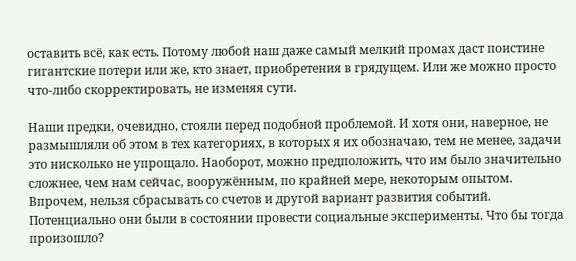оставить всё, как есть. Потому любой наш даже самый мелкий промах даст поистине гигантские потери или же, кто знает, приобретения в грядущем. Или же можно просто что-либо скорректировать, не изменяя сути.

Наши предки, очевидно, стояли перед подобной проблемой. И хотя они, наверное, не размышляли об этом в тех категориях, в которых я их обозначаю, тем не менее, задачи это нисколько не упрощало. Наоборот, можно предположить, что им было значительно сложнее, чем нам сейчас, вооружённым, по крайней мере, некоторым опытом. Впрочем, нельзя сбрасывать со счетов и другой вариант развития событий. Потенциально они были в состоянии провести социальные эксперименты. Что бы тогда произошло?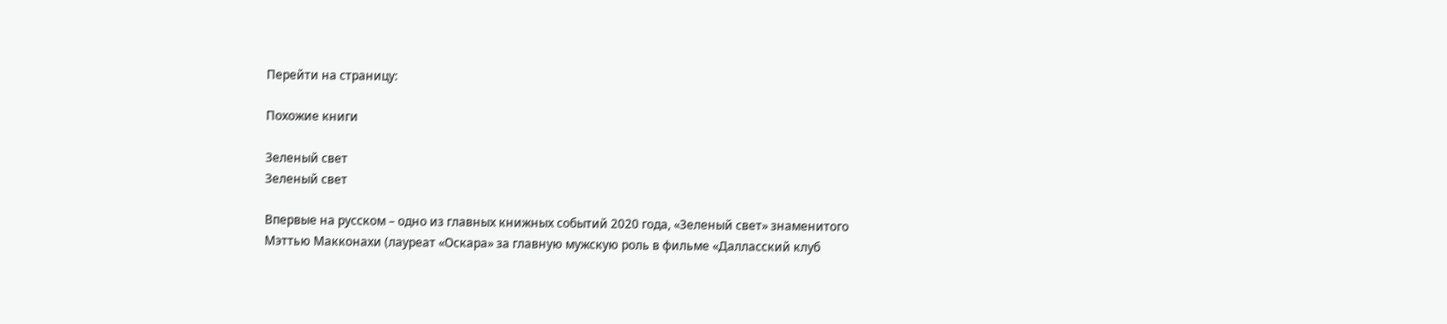Перейти на страницу:

Похожие книги

Зеленый свет
Зеленый свет

Впервые на русском – одно из главных книжных событий 2020 года, «Зеленый свет» знаменитого Мэттью Макконахи (лауреат «Оскара» за главную мужскую роль в фильме «Далласский клуб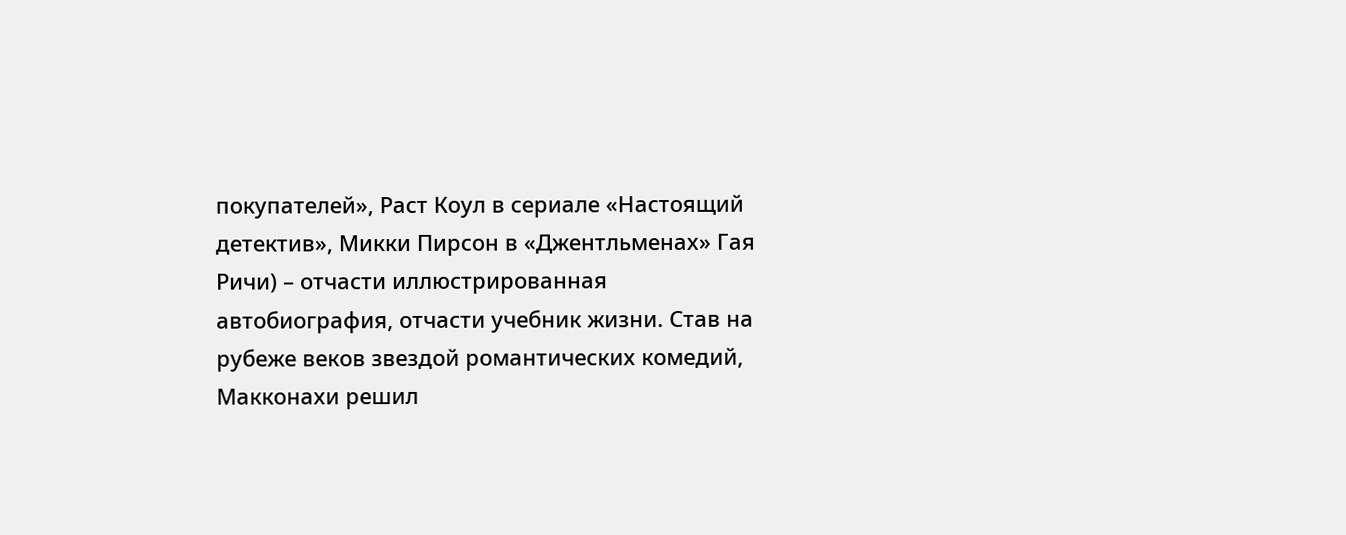покупателей», Раст Коул в сериале «Настоящий детектив», Микки Пирсон в «Джентльменах» Гая Ричи) – отчасти иллюстрированная автобиография, отчасти учебник жизни. Став на рубеже веков звездой романтических комедий, Макконахи решил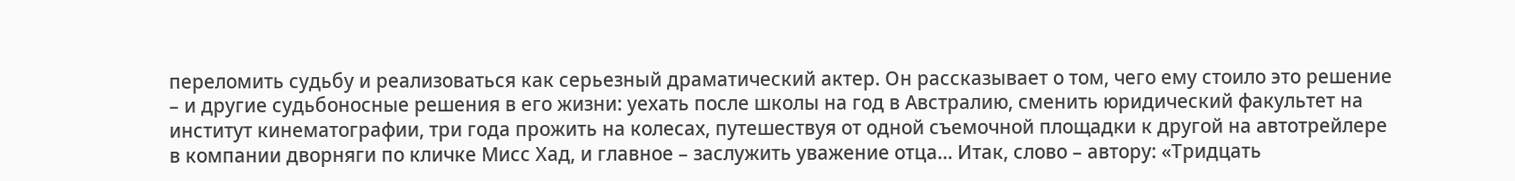переломить судьбу и реализоваться как серьезный драматический актер. Он рассказывает о том, чего ему стоило это решение – и другие судьбоносные решения в его жизни: уехать после школы на год в Австралию, сменить юридический факультет на институт кинематографии, три года прожить на колесах, путешествуя от одной съемочной площадки к другой на автотрейлере в компании дворняги по кличке Мисс Хад, и главное – заслужить уважение отца… Итак, слово – автору: «Тридцать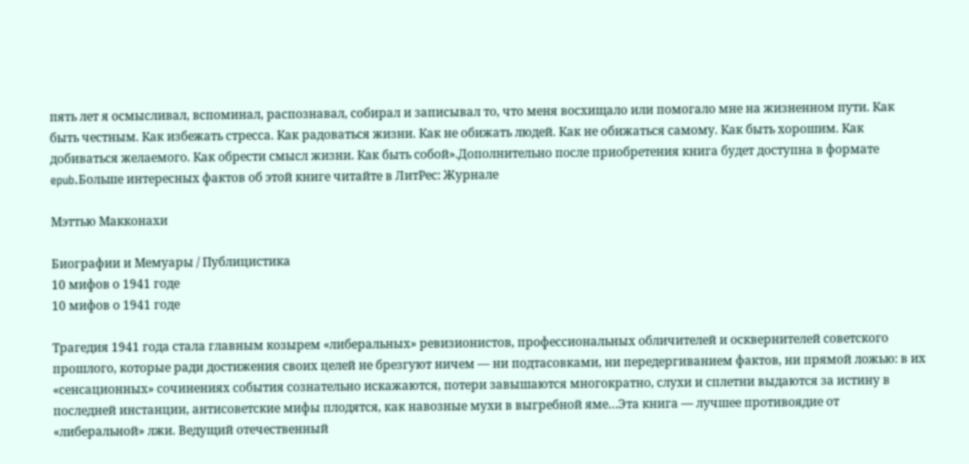пять лет я осмысливал, вспоминал, распознавал, собирал и записывал то, что меня восхищало или помогало мне на жизненном пути. Как быть честным. Как избежать стресса. Как радоваться жизни. Как не обижать людей. Как не обижаться самому. Как быть хорошим. Как добиваться желаемого. Как обрести смысл жизни. Как быть собой».Дополнительно после приобретения книга будет доступна в формате epub.Больше интересных фактов об этой книге читайте в ЛитРес: Журнале

Мэттью Макконахи

Биографии и Мемуары / Публицистика
10 мифов о 1941 годе
10 мифов о 1941 годе

Трагедия 1941 года стала главным козырем «либеральных» ревизионистов, профессиональных обличителей и осквернителей советского прошлого, которые ради достижения своих целей не брезгуют ничем — ни подтасовками, ни передергиванием фактов, ни прямой ложью: в их «сенсационных» сочинениях события сознательно искажаются, потери завышаются многократно, слухи и сплетни выдаются за истину в последней инстанции, антисоветские мифы плодятся, как навозные мухи в выгребной яме…Эта книга — лучшее противоядие от «либеральной» лжи. Ведущий отечественный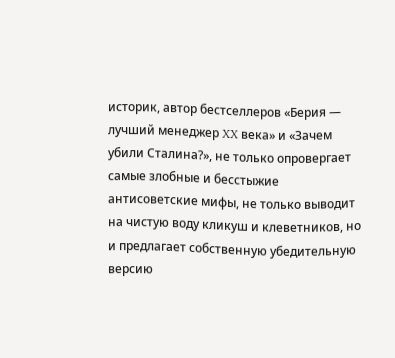историк, автор бестселлеров «Берия — лучший менеджер XX века» и «Зачем убили Сталина?», не только опровергает самые злобные и бесстыжие антисоветские мифы, не только выводит на чистую воду кликуш и клеветников, но и предлагает собственную убедительную версию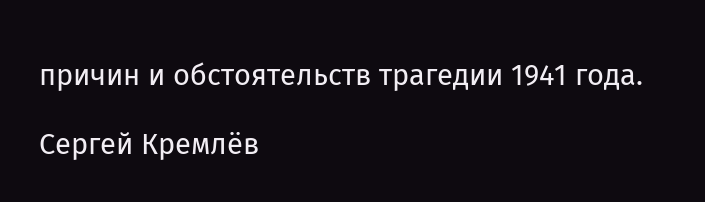причин и обстоятельств трагедии 1941 года.

Сергей Кремлёв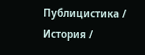Публицистика / История /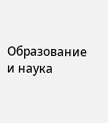Образование и наука